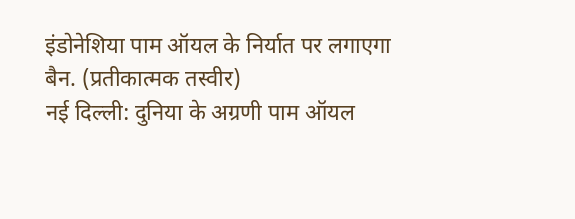इंडोनेशिया पाम ऑयल के निर्यात पर लगाएगा बैन. (प्रतीकात्मक तस्वीर)
नई दिल्ली: दुनिया के अग्रणी पाम ऑयल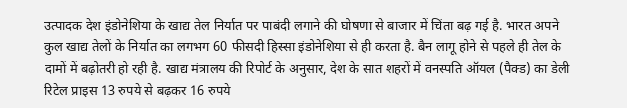उत्पादक देश इंडोनेशिया के खाद्य तेल निर्यात पर पाबंदी लगाने की घोषणा से बाजार में चिंता बढ़ गई है. भारत अपने कुल खाद्य तेलों के निर्यात का लगभग 60 फीसदी हिस्सा इंडोनेशिया से ही करता है. बैन लागू होने से पहले ही तेल के दामों में बढ़ोतरी हो रही है. खाद्य मंत्रालय की रिपोर्ट के अनुसार, देश के सात शहरों में वनस्पति ऑयल (पैक्ड) का डेली रिटेल प्राइस 13 रुपये से बढ़कर 16 रुपये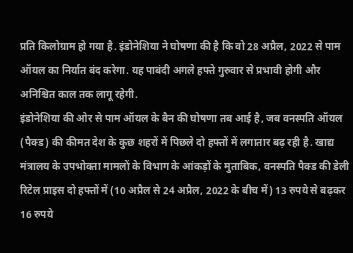प्रति किलोग्राम हो गया है. इंडोनेशिया ने घोषणा की है कि वो 28 अप्रैल, 2022 से पाम ऑयल का निर्यात बंद करेगा. यह पाबंदी अगले हफ्ते गुरुवार से प्रभावी होगी और अनिश्चित काल तक लागू रहेगी.
इंडोनेशिया की ओर से पाम ऑयल के बैन की घोषणा तब आई है, जब वनस्पति ऑयल (पैक्ड) की कीमत देश के कुछ शहरों में पिछले दो हफ्तों में लगातार बढ़ रही है. खाद्य मंत्रालय के उपभोक्ता मामलों के विभाग के आंकड़ों के मुताबिक, वनस्पति पैक्ड की डेली रिटेल प्राइस दो हफ्तों में (10 अप्रैल से 24 अप्रैल, 2022 के बीच में) 13 रुपये से बढ़कर 16 रुपये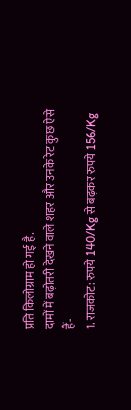प्रति किलोग्राम हो गई है.
दामों में बढ़ोतरी देखने वाले शहर और उनके रेट कुछ ऐसे हैं-
1. राजकोट: रुपये 140/Kg से बढ़कर रुपये 156/Kg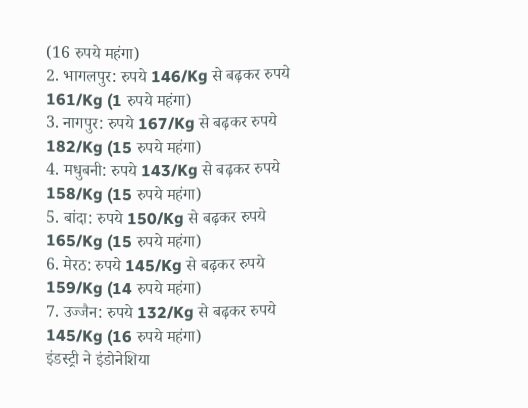(16 रुपये महंगा)
2. भागलपुर: रुपये 146/Kg से बढ़कर रुपये 161/Kg (1 रुपये महंगा)
3. नागपुर: रुपये 167/Kg से बढ़कर रुपये 182/Kg (15 रुपये महंगा)
4. मधुबनी: रुपये 143/Kg से बढ़कर रुपये 158/Kg (15 रुपये महंगा)
5. बांदा: रुपये 150/Kg से बढ़कर रुपये 165/Kg (15 रुपये महंगा)
6. मेरठ: रुपये 145/Kg से बढ़कर रुपये 159/Kg (14 रुपये महंगा)
7. उज्जैन: रुपये 132/Kg से बढ़कर रुपये 145/Kg (16 रुपये महंगा)
इंडस्ट्री ने इंडोनेशिया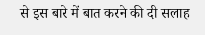से इस बारे में बात करने की दी सलाह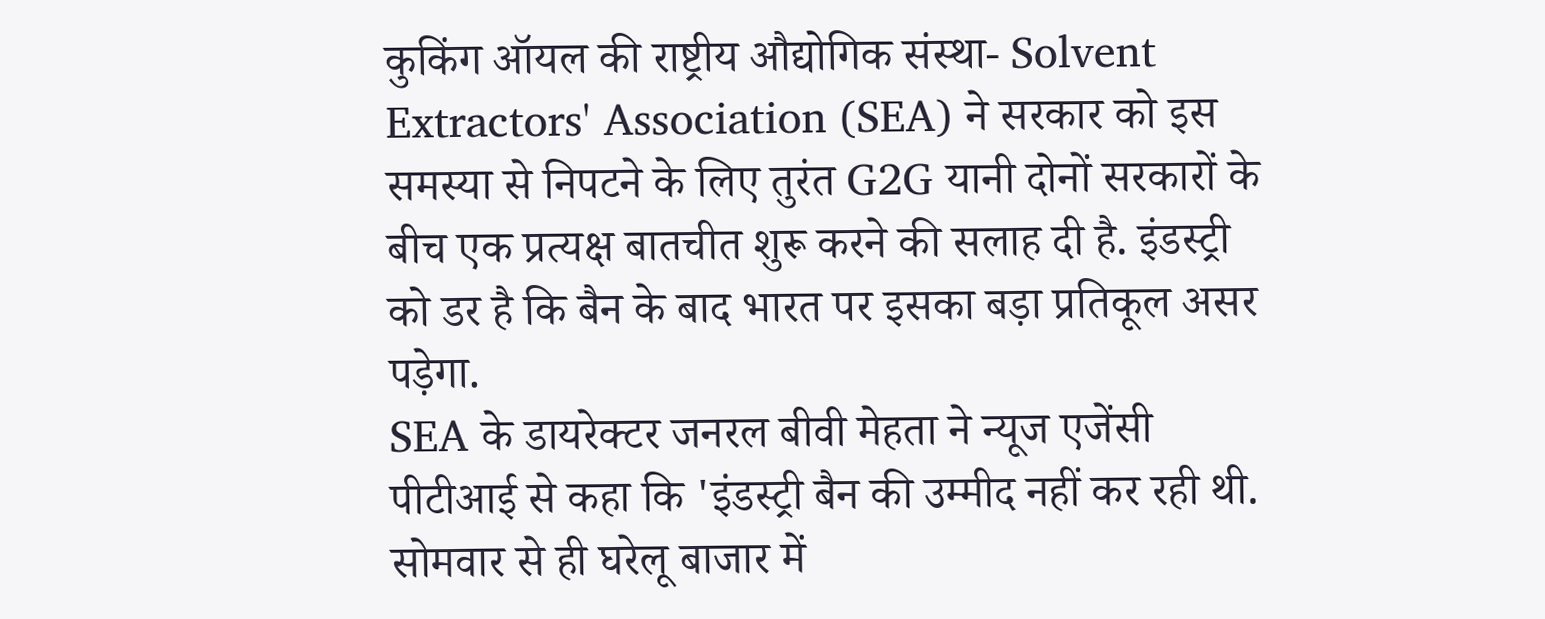कुकिंग ऑयल की राष्ट्रीय औद्योगिक संस्था- Solvent Extractors' Association (SEA) ने सरकार को इस समस्या से निपटने के लिए तुरंत G2G यानी दोनों सरकारों के बीच एक प्रत्यक्ष बातचीत शुरू करने की सलाह दी है. इंडस्ट्री को डर है कि बैन के बाद भारत पर इसका बड़ा प्रतिकूल असर पड़ेगा.
SEA के डायरेक्टर जनरल बीवी मेहता ने न्यूज एजेंसी पीटीआई से कहा कि 'इंडस्ट्री बैन की उम्मीद नहीं कर रही थी. सोमवार से ही घरेलू बाजार में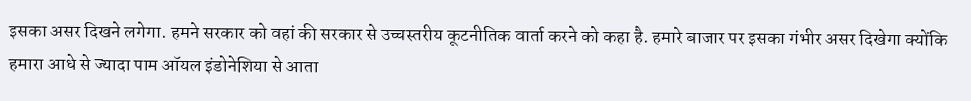इसका असर दिखने लगेगा. हमने सरकार को वहां की सरकार से उच्चस्तरीय कूटनीतिक वार्ता करने को कहा है. हमारे बाजार पर इसका गंभीर असर दिखेगा क्योंकि हमारा आधे से ज्यादा पाम ऑयल इंडोनेशिया से आता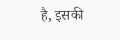है, इसकी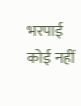भरपाई कोई नहीं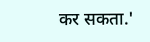कर सकता.'